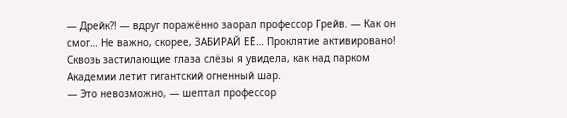— Дрейк?! — вдруг поражённо заорал профессор Грейв. — Как он смог… Не важно, скорее, ЗАБИРАЙ ЕЁ… Проклятие активировано!
Сквозь застилающие глаза слёзы я увидела, как над парком Академии летит гигантский огненный шар.
— Это невозможно, — шептал профессор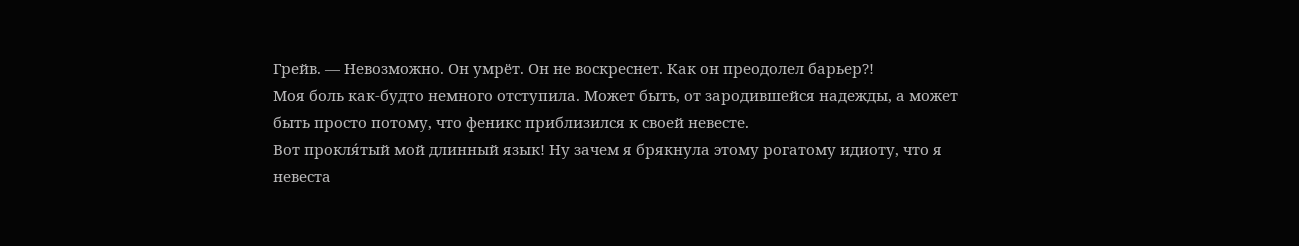Грейв. — Невозможно. Он умрёт. Он не воскреснет. Как он преодолел барьер?!
Моя боль как-будто немного отступила. Может быть, от зародившейся надежды, а может быть просто потому, что феникс приблизился к своей невесте.
Вот прокля́тый мой длинный язык! Ну зачем я брякнула этому рогатому идиоту, что я невеста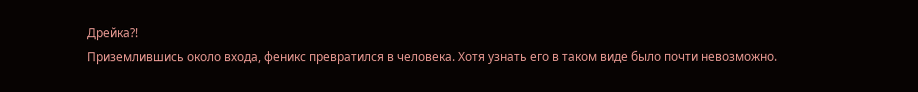Дрейка?!
Приземлившись около входа, феникс превратился в человека. Хотя узнать его в таком виде было почти невозможно.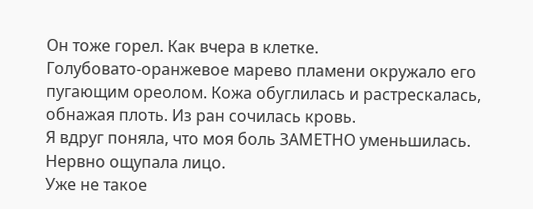Он тоже горел. Как вчера в клетке.
Голубовато-оранжевое марево пламени окружало его пугающим ореолом. Кожа обуглилась и растрескалась, обнажая плоть. Из ран сочилась кровь.
Я вдруг поняла, что моя боль ЗАМЕТНО уменьшилась. Нервно ощупала лицо.
Уже не такое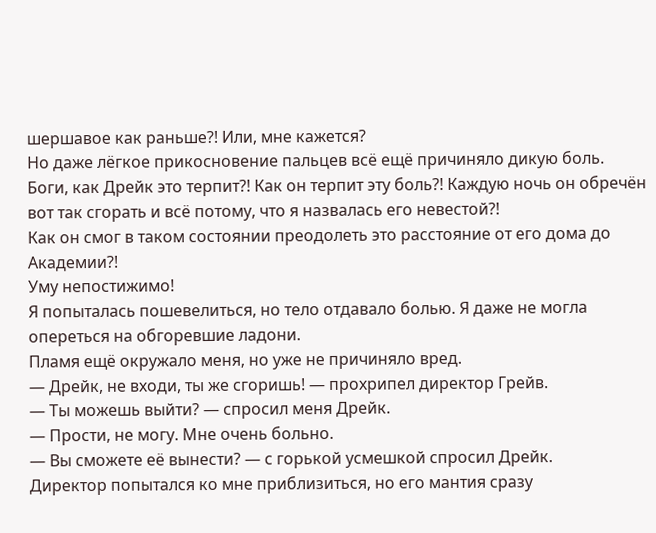шершавое как раньше?! Или, мне кажется?
Но даже лёгкое прикосновение пальцев всё ещё причиняло дикую боль.
Боги, как Дрейк это терпит?! Как он терпит эту боль?! Каждую ночь он обречён вот так сгорать и всё потому, что я назвалась его невестой?!
Как он смог в таком состоянии преодолеть это расстояние от его дома до Академии?!
Уму непостижимо!
Я попыталась пошевелиться, но тело отдавало болью. Я даже не могла опереться на обгоревшие ладони.
Пламя ещё окружало меня, но уже не причиняло вред.
— Дрейк, не входи, ты же сгоришь! — прохрипел директор Грейв.
— Ты можешь выйти? — спросил меня Дрейк.
— Прости, не могу. Мне очень больно.
— Вы сможете её вынести? — с горькой усмешкой спросил Дрейк.
Директор попытался ко мне приблизиться, но его мантия сразу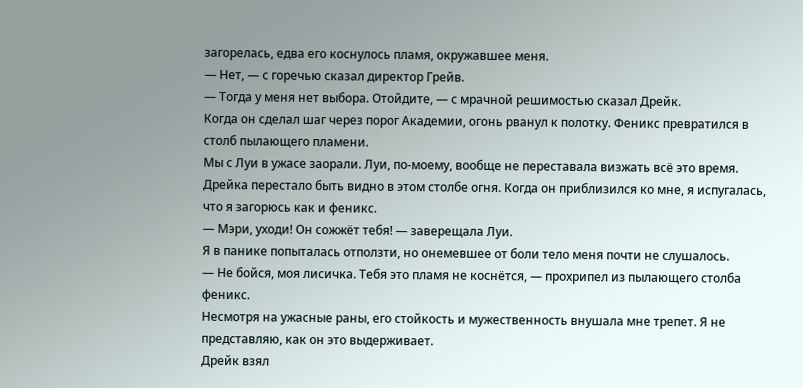загорелась, едва его коснулось пламя, окружавшее меня.
— Нет, — с горечью сказал директор Грейв.
— Тогда у меня нет выбора. Отойдите, — с мрачной решимостью сказал Дрейк.
Когда он сделал шаг через порог Академии, огонь рванул к полотку. Феникс превратился в столб пылающего пламени.
Мы с Луи в ужасе заорали. Луи, по-моему, вообще не переставала визжать всё это время.
Дрейка перестало быть видно в этом столбе огня. Когда он приблизился ко мне, я испугалась, что я загорюсь как и феникс.
— Мэри, уходи! Он сожжёт тебя! — заверещала Луи.
Я в панике попыталась отползти, но онемевшее от боли тело меня почти не слушалось.
— Не бойся, моя лисичка. Тебя это пламя не коснётся, — прохрипел из пылающего столба феникс.
Несмотря на ужасные раны, его стойкость и мужественность внушала мне трепет. Я не представляю, как он это выдерживает.
Дрейк взял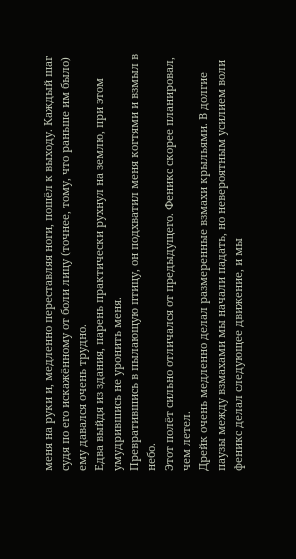меня на руки и, медленно переставляя ноги, пошёл к выходу. Каждый шаг судя по его искажённому от боли лицу (точнее, тому, что раньше им было) ему давался очень трудно.
Едва выйдя из здания, парень практически рухнул на землю, при этом умудрившись не уронить меня.
Превратившись в пылающую птицу, он подхватил меня когтями и взмыл в небо.
Этот полёт сильно отличался от предыдущего. Феникс скорее планировал, чем летел.
Дрейк очень медленно делал размеренные взмахи крыльями. В долгие паузы между взмахами мы начали падать, но невероятным усилием воли феникс делал следующее движение, и мы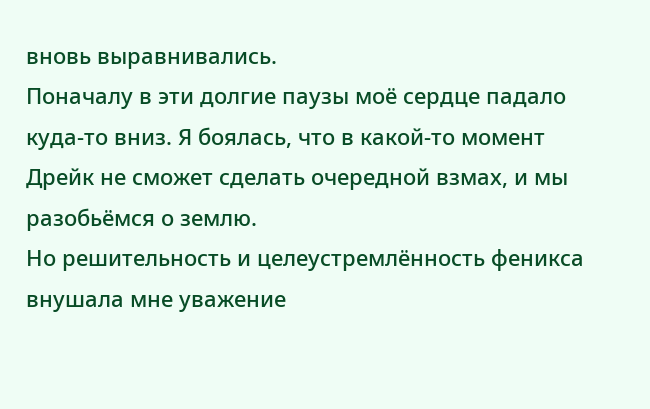вновь выравнивались.
Поначалу в эти долгие паузы моё сердце падало куда-то вниз. Я боялась, что в какой-то момент Дрейк не сможет сделать очередной взмах, и мы разобьёмся о землю.
Но решительность и целеустремлённость феникса внушала мне уважение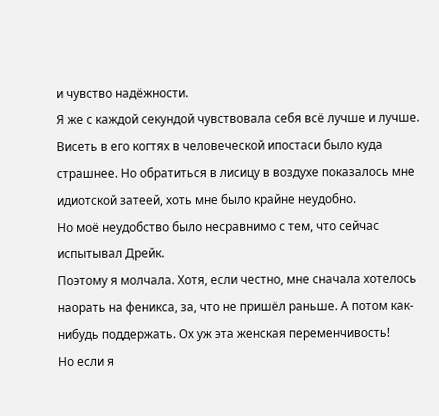и чувство надёжности.
Я же с каждой секундой чувствовала себя всё лучше и лучше.
Висеть в его когтях в человеческой ипостаси было куда страшнее. Но обратиться в лисицу в воздухе показалось мне идиотской затеей, хоть мне было крайне неудобно.
Но моё неудобство было несравнимо с тем, что сейчас испытывал Дрейк.
Поэтому я молчала. Хотя, если честно, мне сначала хотелось наорать на феникса, за, что не пришёл раньше. А потом как-нибудь поддержать. Ох уж эта женская переменчивость!
Но если я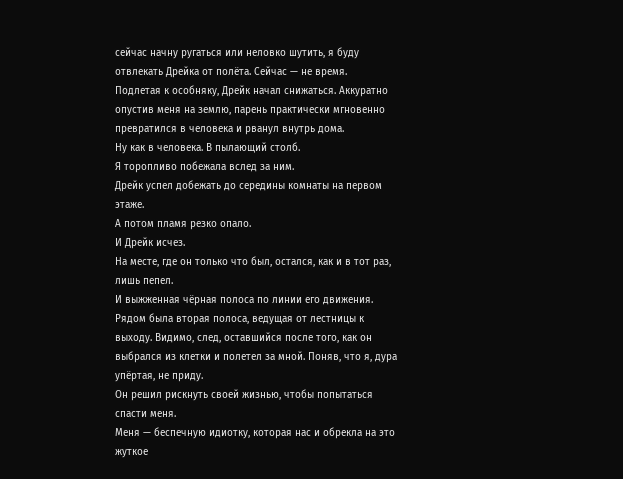сейчас начну ругаться или неловко шутить, я буду отвлекать Дрейка от полёта. Сейчас — не время.
Подлетая к особняку, Дрейк начал снижаться. Аккуратно опустив меня на землю, парень практически мгновенно превратился в человека и рванул внутрь дома.
Ну как в человека. В пылающий столб.
Я торопливо побежала вслед за ним.
Дрейк успел добежать до середины комнаты на первом этаже.
А потом пламя резко опало.
И Дрейк исчез.
На месте, где он только что был, остался, как и в тот раз, лишь пепел.
И выжженная чёрная полоса по линии его движения.
Рядом была вторая полоса, ведущая от лестницы к выходу. Видимо, след, оставшийся после того, как он выбрался из клетки и полетел за мной. Поняв, что я, дура упёртая, не приду.
Он решил рискнуть своей жизнью, чтобы попытаться спасти меня.
Меня — беспечную идиотку, которая нас и обрекла на это жуткое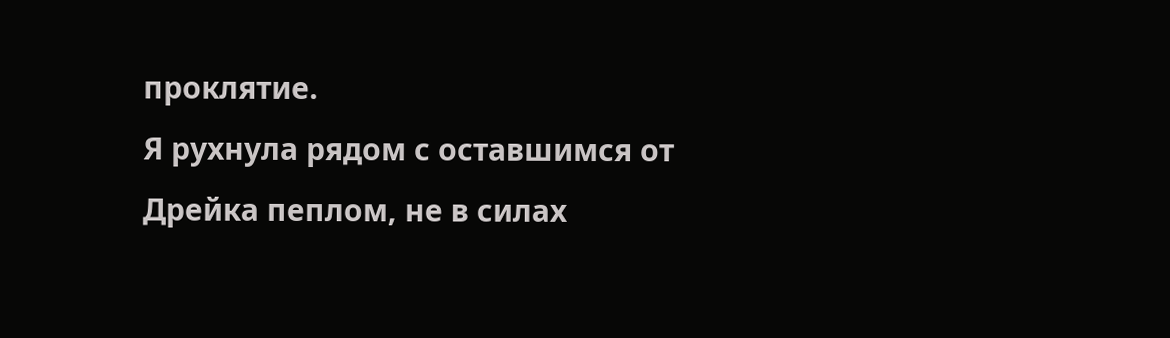проклятие.
Я рухнула рядом с оставшимся от Дрейка пеплом, не в силах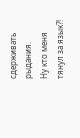сдерживать рыдания.
Ну кто меня тянул за язык?!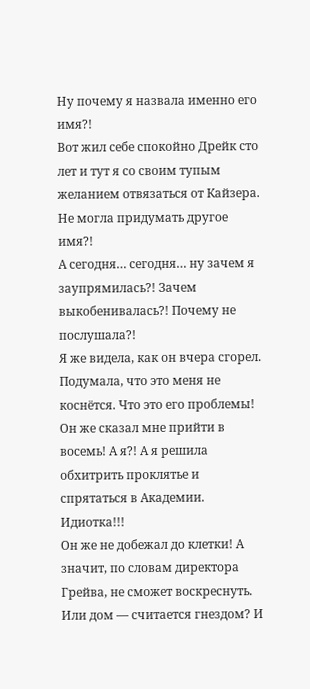Ну почему я назвала именно его имя?!
Вот жил себе спокойно Дрейк сто лет и тут я со своим тупым желанием отвязаться от Кайзера. Не могла придумать другое имя?!
А сегодня… сегодня… ну зачем я заупрямилась?! Зачем выкобенивалась?! Почему не послушала?!
Я же видела, как он вчера сгорел. Подумала, что это меня не коснётся. Что это его проблемы!
Он же сказал мне прийти в восемь! А я?! А я решила обхитрить проклятье и спрятаться в Академии.
Идиотка!!!
Он же не добежал до клетки! А значит, по словам директора Грейва, не сможет воскреснуть.
Или дом — считается гнездом? И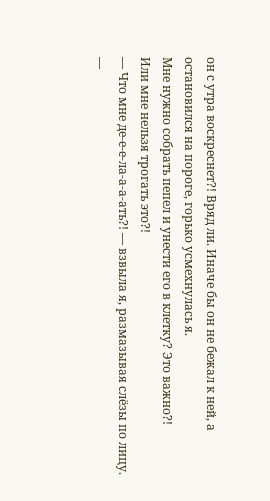он с утра воскреснет?! Вряд ли. Иначе бы он не бежал к ней, а остановился на пороге, горько усмехнулась я.
Мне нужно собрать пепел и унести его в клетку? Это важно?!
Или мне нельзя трогать это?!
— Что мне де-е-е-ла-а-а-ать?! — взвыла я, размазывая слёзы по лицу. —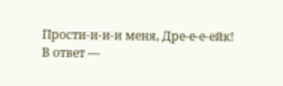Прости-и-и-и меня, Дре-е-е-ейк!
В ответ —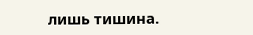лишь тишина.